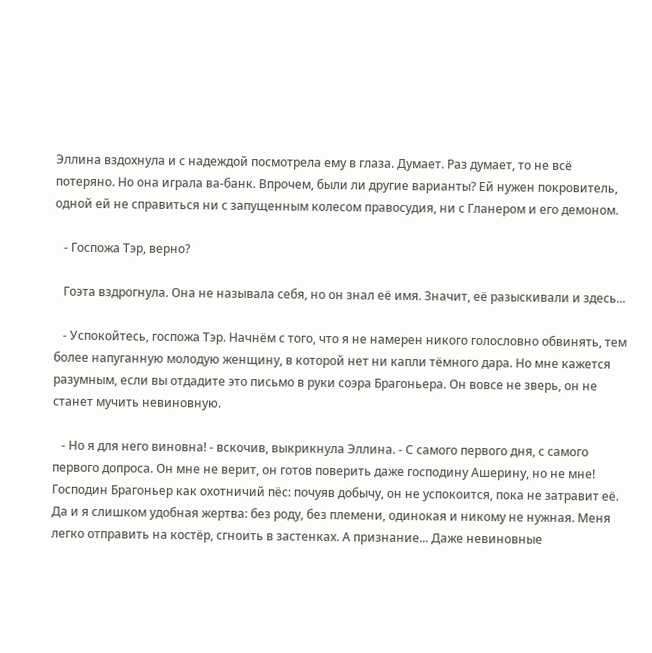Эллина вздохнула и с надеждой посмотрела ему в глаза. Думает. Раз думает, то не всё потеряно. Но она играла ва-банк. Впрочем, были ли другие варианты? Ей нужен покровитель, одной ей не справиться ни с запущенным колесом правосудия, ни с Гланером и его демоном.

   - Госпожа Тэр, верно?

   Гоэта вздрогнула. Она не называла себя, но он знал её имя. Значит, её разыскивали и здесь...

   - Успокойтесь, госпожа Тэр. Начнём с того, что я не намерен никого голословно обвинять, тем более напуганную молодую женщину, в которой нет ни капли тёмного дара. Но мне кажется разумным, если вы отдадите это письмо в руки соэра Брагоньера. Он вовсе не зверь, он не станет мучить невиновную.

   - Но я для него виновна! - вскочив, выкрикнула Эллина. - С самого первого дня, с самого первого допроса. Он мне не верит, он готов поверить даже господину Ашерину, но не мне! Господин Брагоньер как охотничий пёс: почуяв добычу, он не успокоится, пока не затравит её. Да и я слишком удобная жертва: без роду, без племени, одинокая и никому не нужная. Меня легко отправить на костёр, сгноить в застенках. А признание... Даже невиновные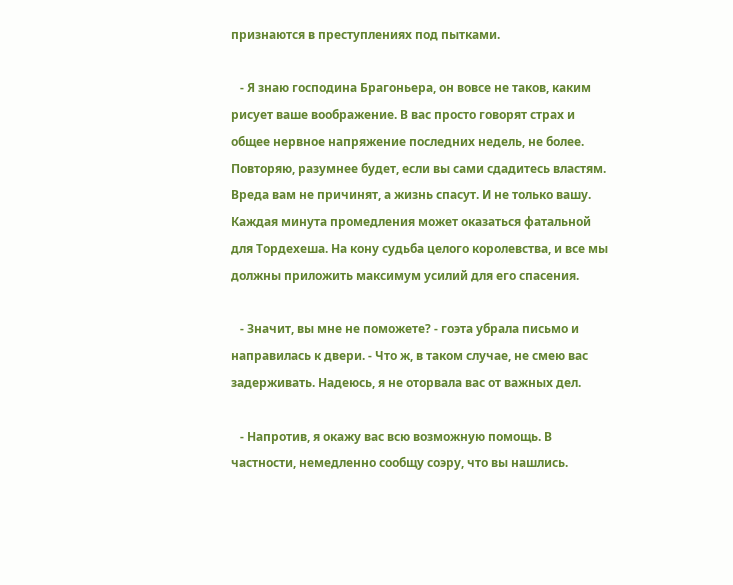признаются в преступлениях под пытками.

   - Я знаю господина Брагоньера, он вовсе не таков, каким рисует ваше воображение. В вас просто говорят страх и общее нервное напряжение последних недель, не более. Повторяю, разумнее будет, если вы сами сдадитесь властям. Вреда вам не причинят, а жизнь спасут. И не только вашу. Каждая минута промедления может оказаться фатальной для Тордехеша. На кону судьба целого королевства, и все мы должны приложить максимум усилий для его спасения.

   - Значит, вы мне не поможете? - гоэта убрала письмо и направилась к двери. - Что ж, в таком случае, не смею вас задерживать. Надеюсь, я не оторвала вас от важных дел.

   - Напротив, я окажу вас всю возможную помощь. В частности, немедленно сообщу соэру, что вы нашлись.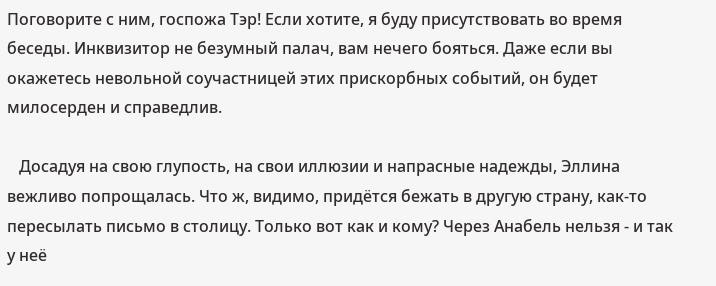Поговорите с ним, госпожа Тэр! Если хотите, я буду присутствовать во время беседы. Инквизитор не безумный палач, вам нечего бояться. Даже если вы окажетесь невольной соучастницей этих прискорбных событий, он будет милосерден и справедлив.

   Досадуя на свою глупость, на свои иллюзии и напрасные надежды, Эллина вежливо попрощалась. Что ж, видимо, придётся бежать в другую страну, как-то пересылать письмо в столицу. Только вот как и кому? Через Анабель нельзя - и так у неё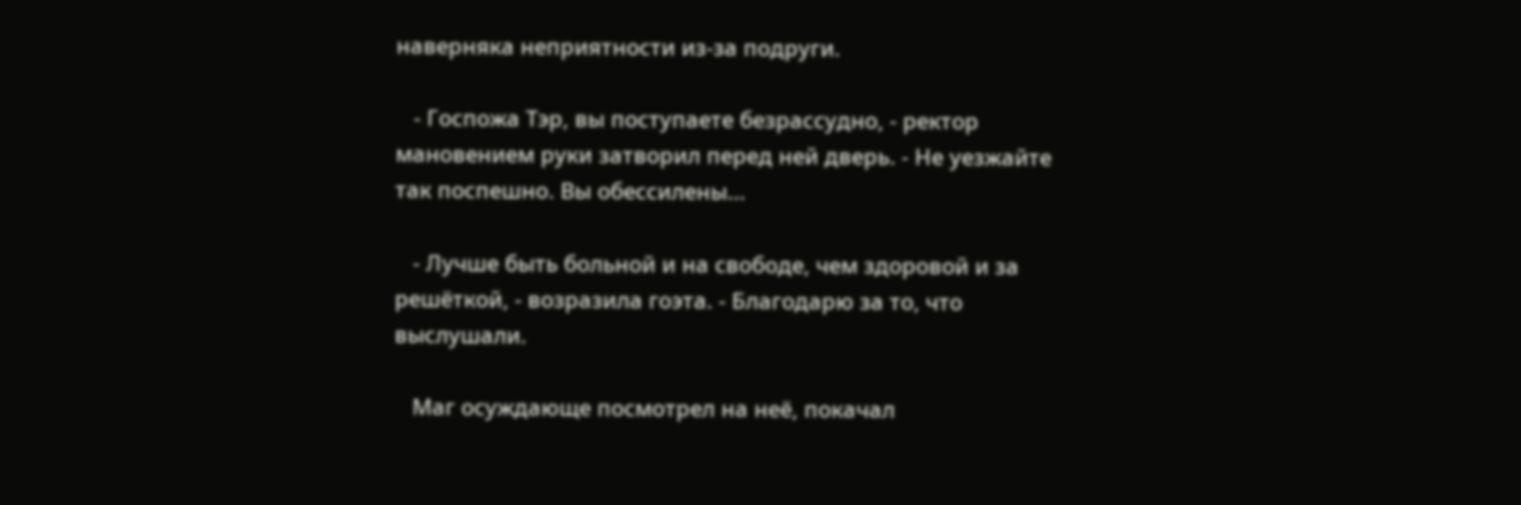наверняка неприятности из-за подруги.

   - Госпожа Тэр, вы поступаете безрассудно, - ректор мановением руки затворил перед ней дверь. - Не уезжайте так поспешно. Вы обессилены...

   - Лучше быть больной и на свободе, чем здоровой и за решёткой, - возразила гоэта. - Благодарю за то, что выслушали.

   Маг осуждающе посмотрел на неё, покачал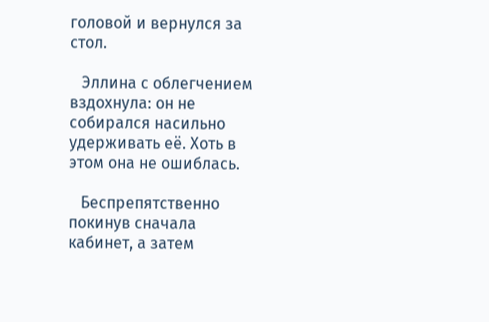головой и вернулся за стол.

   Эллина с облегчением вздохнула: он не собирался насильно удерживать её. Хоть в этом она не ошиблась.

   Беспрепятственно покинув сначала кабинет, а затем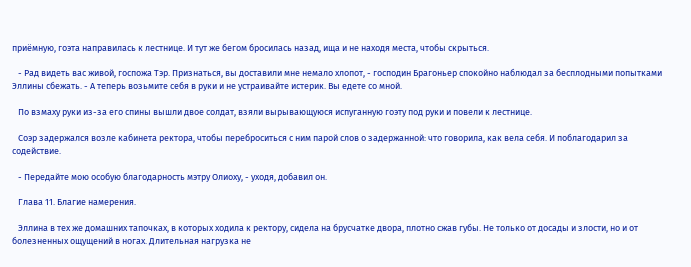приёмную, гоэта направилась к лестнице. И тут же бегом бросилась назад, ища и не находя места, чтобы скрыться.

   - Рад видеть вас живой, госпожа Тэр. Признаться, вы доставили мне немало хлопот, - господин Брагоньер спокойно наблюдал за бесплодными попытками Эллины сбежать. - А теперь возьмите себя в руки и не устраивайте истерик. Вы едете со мной.

   По взмаху руки из-за его спины вышли двое солдат, взяли вырывающуюся испуганную гоэту под руки и повели к лестнице.

   Соэр задержался возле кабинета ректора, чтобы переброситься с ним парой слов о задержанной: что говорила, как вела себя. И поблагодарил за содействие.

   - Передайте мою особую благодарность мэтру Олиоху, - уходя, добавил он.

   Глава 11. Благие намерения.

   Эллина в тех же домашних тапочках, в которых ходила к ректору, сидела на брусчатке двора, плотно сжав губы. Не только от досады и злости, но и от болезненных ощущений в ногах. Длительная нагрузка не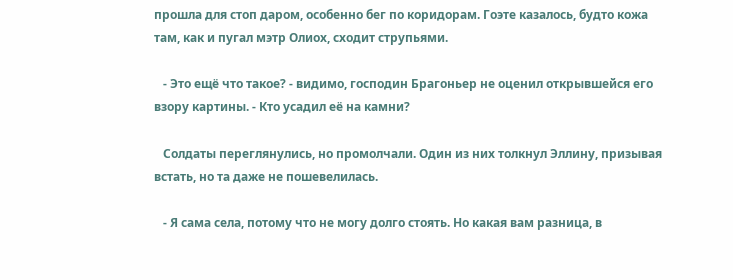прошла для стоп даром, особенно бег по коридорам. Гоэте казалось, будто кожа там, как и пугал мэтр Олиох, сходит струпьями.

   - Это ещё что такое? - видимо, господин Брагоньер не оценил открывшейся его взору картины. - Кто усадил её на камни?

   Солдаты переглянулись, но промолчали. Один из них толкнул Эллину, призывая встать, но та даже не пошевелилась.

   - Я сама села, потому что не могу долго стоять. Но какая вам разница, в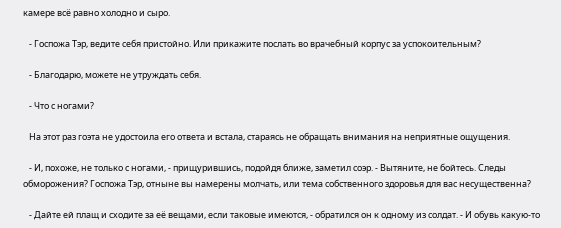камере всё равно холодно и сыро.

   - Госпожа Тэр, ведите себя пристойно. Или прикажите послать во врачебный корпус за успокоительным?

   - Благодарю, можете не утруждать себя.

   - Что с ногами?

   На этот раз гоэта не удостоила его ответа и встала, стараясь не обращать внимания на неприятные ощущения.

   - И, похоже, не только с ногами, - прищурившись, подойдя ближе, заметил соэр. - Вытяните, не бойтесь. Следы обморожения? Госпожа Тэр, отныне вы намерены молчать, или тема собственного здоровья для вас несущественна?

   - Дайте ей плащ и сходите за её вещами, если таковые имеются, - обратился он к одному из солдат. - И обувь какую-то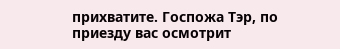прихватите. Госпожа Тэр, по приезду вас осмотрит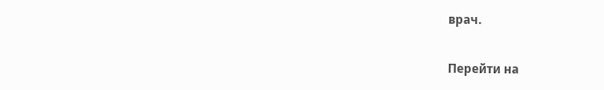врач.

Перейти на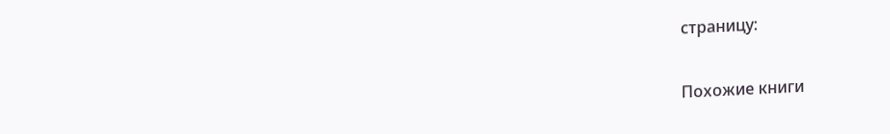страницу:

Похожие книги